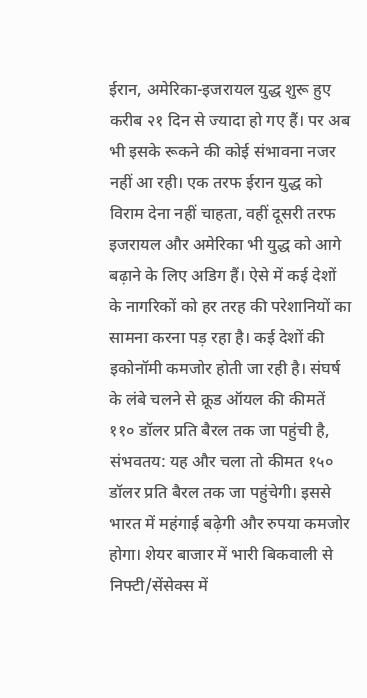ईरान, अमेरिका-इजरायल युद्ध शुरू हुए करीब २१ दिन से ज्यादा हो गए हैं। पर अब भी इसके रूकने की कोई संभावना नजर नहीं आ रही। एक तरफ ईरान युद्ध को विराम देना नहीं चाहता, वहीं दूसरी तरफ इजरायल और अमेरिका भी युद्ध को आगे बढ़ाने के लिए अडिग हैं। ऐसे में कई देशों के नागरिकों को हर तरह की परेशानियों का सामना करना पड़ रहा है। कई देशों की इकोनॉमी कमजोर होती जा रही है। संघर्ष के लंबे चलने से क्रूड ऑयल की कीमतें ११० डॉलर प्रति बैरल तक जा पहुंची है, संभवतय: यह और चला तो कीमत १५० डॉलर प्रति बैरल तक जा पहुंचेगी। इससे भारत में महंगाई बढ़ेगी और रुपया कमजोर होगा। शेयर बाजार में भारी बिकवाली से निफ्टी/सेंसेक्स में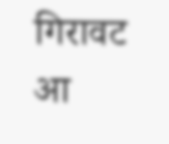गिरावट आ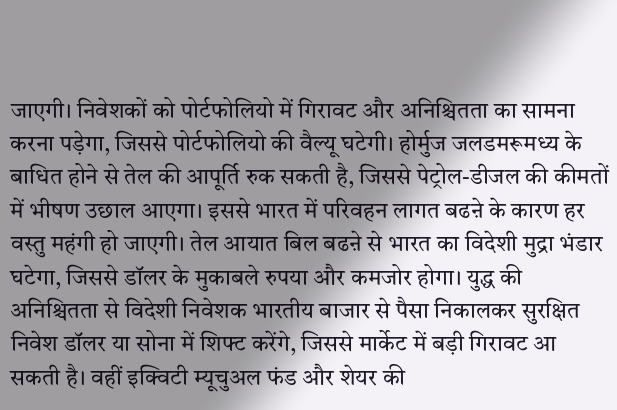जाएगी। निवेशकों को पोर्टफोलियो में गिरावट और अनिश्चितता का सामना करना पड़ेगा, जिससे पोर्टफोलियो की वैल्यू घटेगी। होर्मुज जलडमरूमध्य के बाधित होने से तेल की आपूर्ति रुक सकती है, जिससे पेट्रोल-डीजल की कीमतों में भीषण उछाल आएगा। इससे भारत में परिवहन लागत बढऩे के कारण हर वस्तु महंगी हो जाएगी। तेल आयात बिल बढऩे से भारत का विदेशी मुद्रा भंडार घटेगा, जिससे डॉलर के मुकाबले रुपया और कमजोर होगा। युद्ध की अनिश्चितता से विदेशी निवेशक भारतीय बाजार से पैसा निकालकर सुरक्षित निवेश डॉलर या सोना में शिफ्ट करेंगे, जिससे मार्केट में बड़ी गिरावट आ सकती है। वहीं इक्विटी म्यूचुअल फंड और शेयर की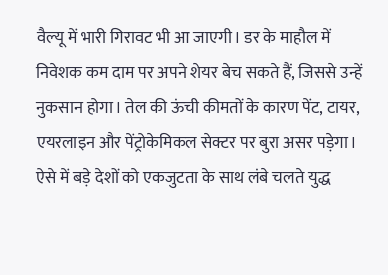वैल्यू में भारी गिरावट भी आ जाएगी। डर के माहौल में निवेशक कम दाम पर अपने शेयर बेच सकते हैं, जिससे उन्हें नुकसान होगा। तेल की ऊंची कीमतों के कारण पेंट, टायर, एयरलाइन और पेंट्रोकेमिकल सेक्टर पर बुरा असर पड़ेगा। ऐसे में बड़े देशों को एकजुटता के साथ लंबे चलते युद्ध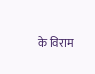के विराम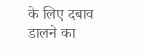के लिए दबाव डालने का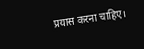प्रयास करना चाहिए।